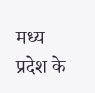मध्य प्रदेश के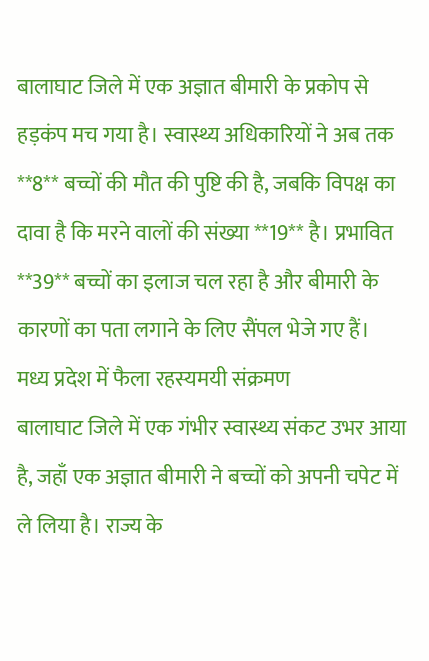बालाघाट जिले में एक अज्ञात बीमारी के प्रकोप से हड़कंप मच गया है। स्वास्थ्य अधिकारियों ने अब तक **8** बच्चों की मौत की पुष्टि की है, जबकि विपक्ष का दावा है कि मरने वालों की संख्या **19** है। प्रभावित **39** बच्चों का इलाज चल रहा है और बीमारी के कारणों का पता लगाने के लिए सैंपल भेजे गए हैं।
मध्य प्रदेश में फैला रहस्यमयी संक्रमण
बालाघाट जिले में एक गंभीर स्वास्थ्य संकट उभर आया है, जहाँ एक अज्ञात बीमारी ने बच्चों को अपनी चपेट में ले लिया है। राज्य के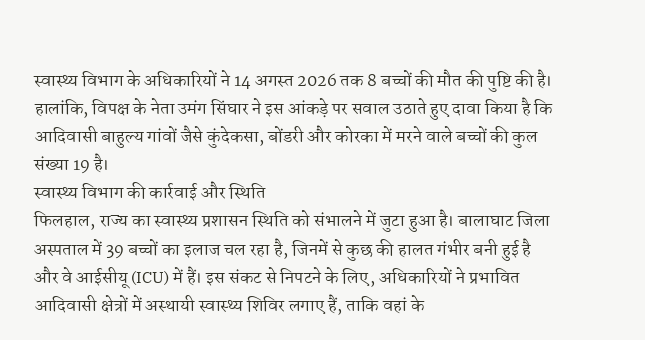स्वास्थ्य विभाग के अधिकारियों ने 14 अगस्त 2026 तक 8 बच्चों की मौत की पुष्टि की है। हालांकि, विपक्ष के नेता उमंग सिंघार ने इस आंकड़े पर सवाल उठाते हुए दावा किया है कि आदिवासी बाहुल्य गांवों जैसे कुंदेकसा, बोंडरी और कोरका में मरने वाले बच्चों की कुल संख्या 19 है।
स्वास्थ्य विभाग की कार्रवाई और स्थिति
फिलहाल, राज्य का स्वास्थ्य प्रशासन स्थिति को संभालने में जुटा हुआ है। बालाघाट जिला अस्पताल में 39 बच्चों का इलाज चल रहा है, जिनमें से कुछ की हालत गंभीर बनी हुई है और वे आईसीयू (ICU) में हैं। इस संकट से निपटने के लिए, अधिकारियों ने प्रभावित आदिवासी क्षेत्रों में अस्थायी स्वास्थ्य शिविर लगाए हैं, ताकि वहां के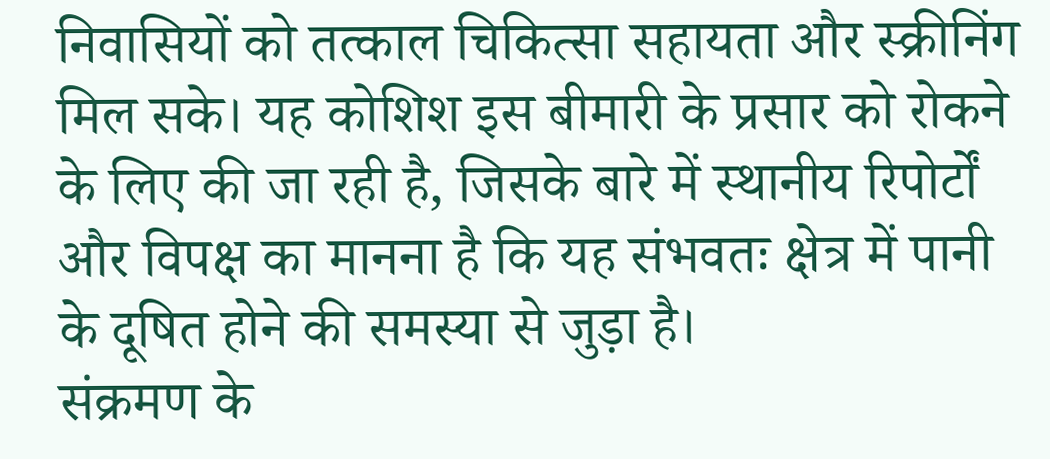निवासियों को तत्काल चिकित्सा सहायता और स्क्रीनिंग मिल सके। यह कोशिश इस बीमारी के प्रसार को रोकने के लिए की जा रही है, जिसके बारे में स्थानीय रिपोर्टों और विपक्ष का मानना है कि यह संभवतः क्षेत्र में पानी के दूषित होने की समस्या से जुड़ा है।
संक्रमण के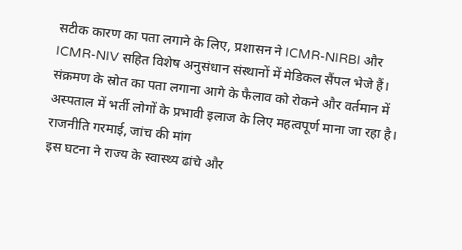सटीक कारण का पता लगाने के लिए, प्रशासन ने ICMR-NIRBI और ICMR-NIV सहित विशेष अनुसंधान संस्थानों में मेडिकल सैंपल भेजे हैं। संक्रमण के स्रोत का पता लगाना आगे के फैलाव को रोकने और वर्तमान में अस्पताल में भर्ती लोगों के प्रभावी इलाज के लिए महत्वपूर्ण माना जा रहा है।
राजनीति गरमाई, जांच की मांग
इस घटना ने राज्य के स्वास्थ्य ढांचे और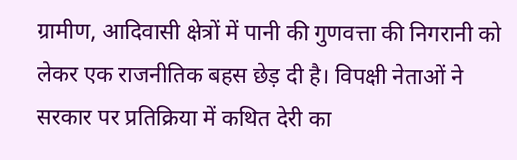ग्रामीण, आदिवासी क्षेत्रों में पानी की गुणवत्ता की निगरानी को लेकर एक राजनीतिक बहस छेड़ दी है। विपक्षी नेताओं ने सरकार पर प्रतिक्रिया में कथित देरी का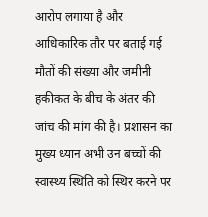आरोप लगाया है और आधिकारिक तौर पर बताई गई मौतों की संख्या और जमीनी हकीकत के बीच के अंतर की जांच की मांग की है। प्रशासन का मुख्य ध्यान अभी उन बच्चों की स्वास्थ्य स्थिति को स्थिर करने पर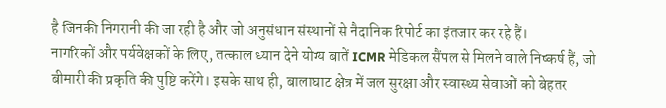है जिनकी निगरानी की जा रही है और जो अनुसंधान संस्थानों से नैदानिक रिपोर्ट का इंतजार कर रहे हैं।
नागरिकों और पर्यवेक्षकों के लिए, तत्काल ध्यान देने योग्य बातें ICMR मेडिकल सैंपल से मिलने वाले निष्कर्ष हैं, जो बीमारी की प्रकृति की पुष्टि करेंगे। इसके साथ ही, बालाघाट क्षेत्र में जल सुरक्षा और स्वास्थ्य सेवाओं को बेहतर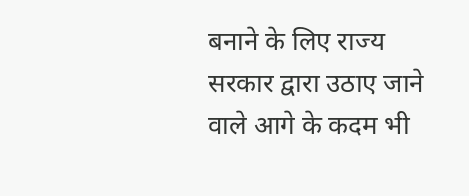बनाने के लिए राज्य सरकार द्वारा उठाए जाने वाले आगे के कदम भी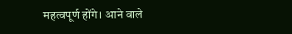महत्वपूर्ण होंगे। आने वाले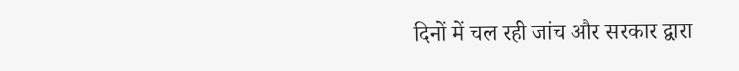दिनों में चल रही जांच और सरकार द्वारा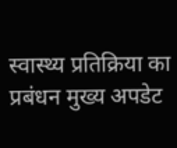स्वास्थ्य प्रतिक्रिया का प्रबंधन मुख्य अपडेट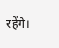रहेंगे।